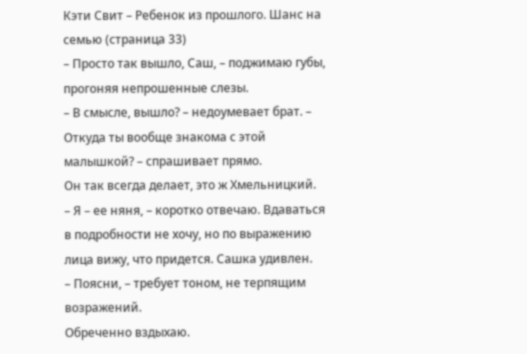Кэти Свит – Ребенок из прошлого. Шанс на семью (страница 33)
– Просто так вышло, Саш, – поджимаю губы, прогоняя непрошенные слезы.
– В смысле, вышло? – недоумевает брат. – Откуда ты вообще знакома с этой малышкой? – спрашивает прямо.
Он так всегда делает, это ж Хмельницкий.
– Я – ее няня, – коротко отвечаю. Вдаваться в подробности не хочу, но по выражению лица вижу, что придется. Сашка удивлен.
– Поясни, – требует тоном, не терпящим возражений.
Обреченно вздыхаю.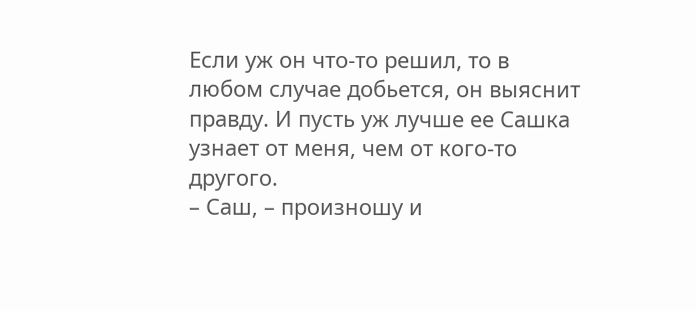Если уж он что-то решил, то в любом случае добьется, он выяснит правду. И пусть уж лучше ее Сашка узнает от меня, чем от кого-то другого.
– Саш, – произношу и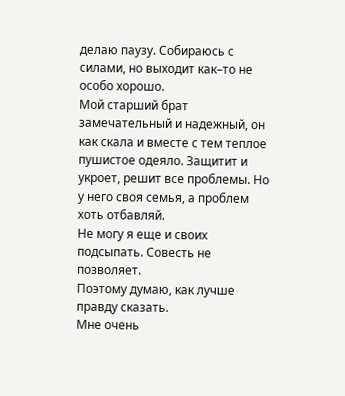делаю паузу. Собираюсь с силами, но выходит как–то не особо хорошо.
Мой старший брат замечательный и надежный, он как скала и вместе с тем теплое пушистое одеяло. Защитит и укроет, решит все проблемы. Но у него своя семья, а проблем хоть отбавляй.
Не могу я еще и своих подсыпать. Совесть не позволяет.
Поэтому думаю, как лучше правду сказать.
Мне очень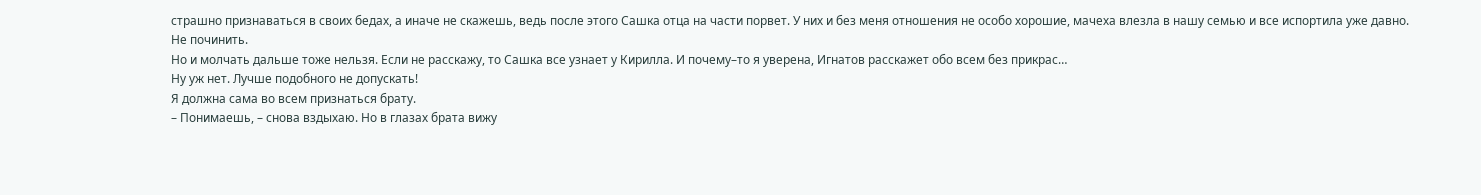страшно признаваться в своих бедах, а иначе не скажешь, ведь после этого Сашка отца на части порвет. У них и без меня отношения не особо хорошие, мачеха влезла в нашу семью и все испортила уже давно.
Не починить.
Но и молчать дальше тоже нельзя. Если не расскажу, то Сашка все узнает у Кирилла. И почему–то я уверена, Игнатов расскажет обо всем без прикрас…
Ну уж нет. Лучше подобного не допускать!
Я должна сама во всем признаться брату.
– Понимаешь, – снова вздыхаю. Но в глазах брата вижу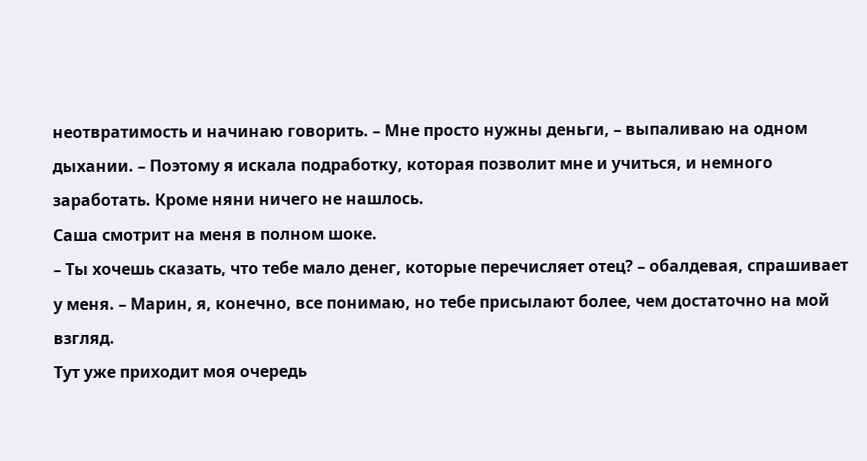неотвратимость и начинаю говорить. – Мне просто нужны деньги, – выпаливаю на одном дыхании. – Поэтому я искала подработку, которая позволит мне и учиться, и немного заработать. Кроме няни ничего не нашлось.
Саша смотрит на меня в полном шоке.
– Ты хочешь сказать, что тебе мало денег, которые перечисляет отец? – обалдевая, спрашивает у меня. – Марин, я, конечно, все понимаю, но тебе присылают более, чем достаточно на мой взгляд.
Тут уже приходит моя очередь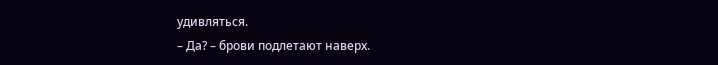удивляться.
– Да? – брови подлетают наверх.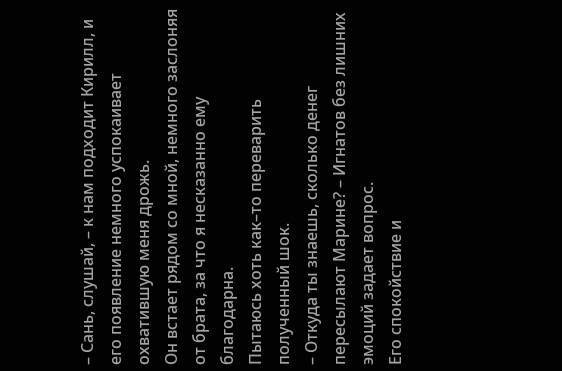– Сань, слушай, – к нам подходит Кирилл, и его появление немного успокаивает охватившую меня дрожь.
Он встает рядом со мной, немного заслоняя от брата, за что я несказанно ему благодарна.
Пытаюсь хоть как–то переварить полученный шок.
– Откуда ты знаешь, сколько денег пересылают Марине? – Игнатов без лишних эмоций задает вопрос.
Его спокойствие и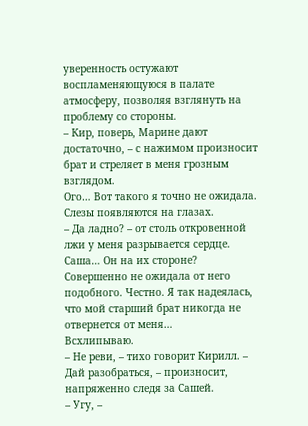уверенность остужают воспламеняющуюся в палате атмосферу, позволяя взглянуть на проблему со стороны.
– Кир, поверь, Марине дают достаточно, – с нажимом произносит брат и стреляет в меня грозным взглядом.
Ого… Вот такого я точно не ожидала.
Слезы появляются на глазах.
– Да ладно? – от столь откровенной лжи у меня разрывается сердце. Саша… Он на их стороне?
Совершенно не ожидала от него подобного. Честно. Я так надеялась, что мой старший брат никогда не отвернется от меня…
Всхлипываю.
– Не реви, – тихо говорит Кирилл. – Дай разобраться, – произносит, напряженно следя за Сашей.
– Угу, –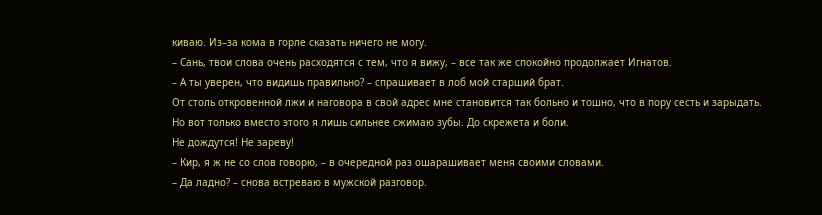киваю. Из–за кома в горле сказать ничего не могу.
– Сань, твои слова очень расходятся с тем, что я вижу, – все так же спокойно продолжает Игнатов.
– А ты уверен, что видишь правильно? – спрашивает в лоб мой старший брат.
От столь откровенной лжи и наговора в свой адрес мне становится так больно и тошно, что в пору сесть и зарыдать.
Но вот только вместо этого я лишь сильнее сжимаю зубы. До скрежета и боли.
Не дождутся! Не зареву!
– Кир, я ж не со слов говорю, – в очередной раз ошарашивает меня своими словами.
– Да ладно? – снова встреваю в мужской разговор.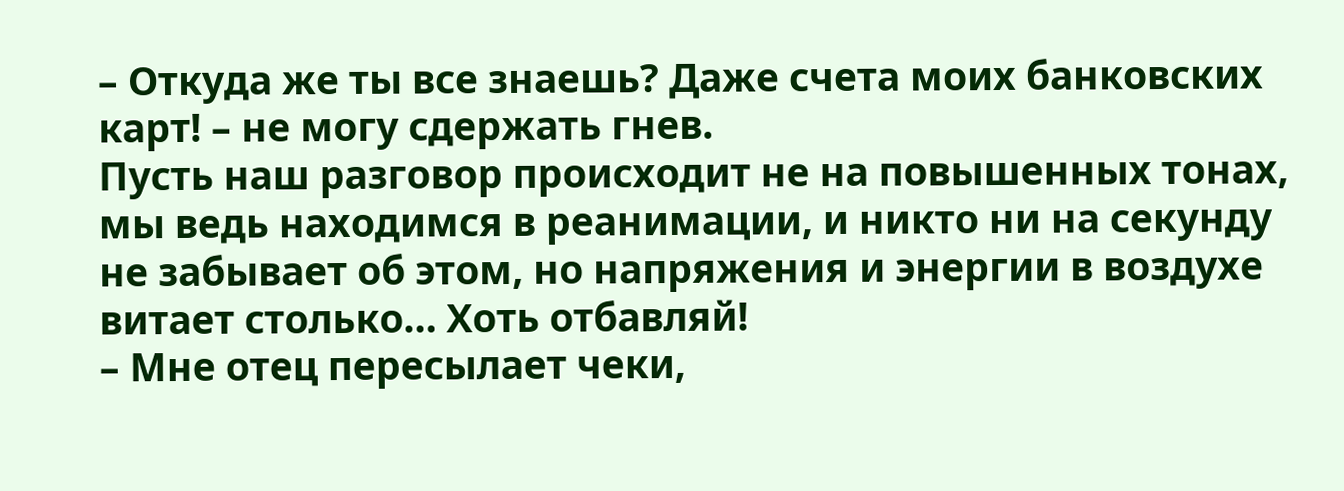– Откуда же ты все знаешь? Даже счета моих банковских карт! – не могу сдержать гнев.
Пусть наш разговор происходит не на повышенных тонах, мы ведь находимся в реанимации, и никто ни на секунду не забывает об этом, но напряжения и энергии в воздухе витает столько… Хоть отбавляй!
– Мне отец пересылает чеки,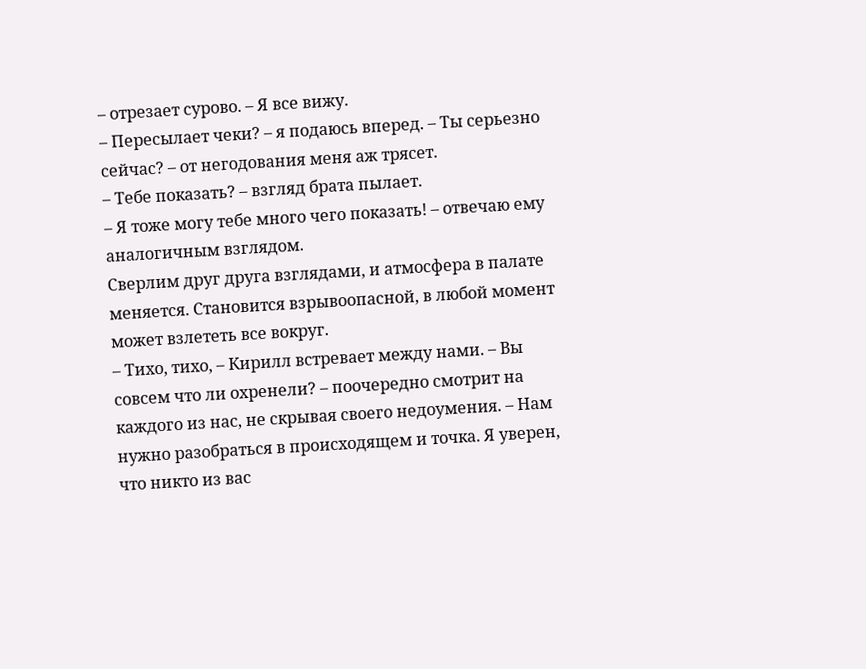– отрезает сурово. – Я все вижу.
– Пересылает чеки? – я подаюсь вперед. – Ты серьезно сейчас? – от негодования меня аж трясет.
– Тебе показать? – взгляд брата пылает.
– Я тоже могу тебе много чего показать! – отвечаю ему аналогичным взглядом.
Сверлим друг друга взглядами, и атмосфера в палате меняется. Становится взрывоопасной, в любой момент может взлететь все вокруг.
– Тихо, тихо, – Кирилл встревает между нами. – Вы совсем что ли охренели? – поочередно смотрит на каждого из нас, не скрывая своего недоумения. – Нам нужно разобраться в происходящем и точка. Я уверен, что никто из вас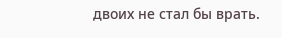двоих не стал бы врать.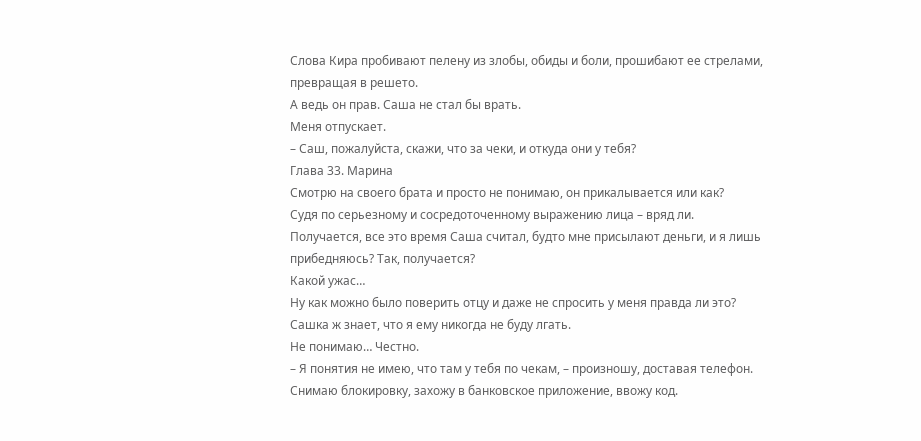Слова Кира пробивают пелену из злобы, обиды и боли, прошибают ее стрелами, превращая в решето.
А ведь он прав. Саша не стал бы врать.
Меня отпускает.
– Саш, пожалуйста, скажи, что за чеки, и откуда они у тебя?
Глава 33. Марина
Смотрю на своего брата и просто не понимаю, он прикалывается или как?
Судя по серьезному и сосредоточенному выражению лица – вряд ли.
Получается, все это время Саша считал, будто мне присылают деньги, и я лишь прибедняюсь? Так, получается?
Какой ужас…
Ну как можно было поверить отцу и даже не спросить у меня правда ли это? Сашка ж знает, что я ему никогда не буду лгать.
Не понимаю… Честно.
– Я понятия не имею, что там у тебя по чекам, – произношу, доставая телефон.
Снимаю блокировку, захожу в банковское приложение, ввожу код.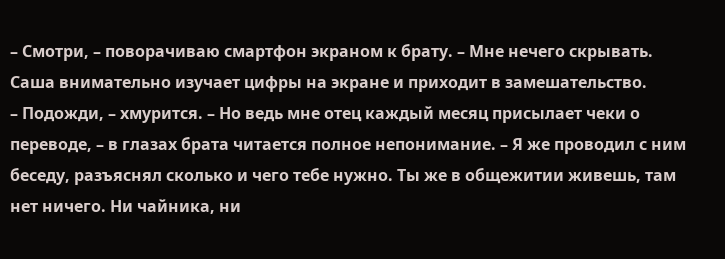– Смотри, – поворачиваю смартфон экраном к брату. – Мне нечего скрывать.
Саша внимательно изучает цифры на экране и приходит в замешательство.
– Подожди, – хмурится. – Но ведь мне отец каждый месяц присылает чеки о переводе, – в глазах брата читается полное непонимание. – Я же проводил с ним беседу, разъяснял сколько и чего тебе нужно. Ты же в общежитии живешь, там нет ничего. Ни чайника, ни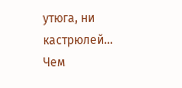утюга, ни кастрюлей…
Чем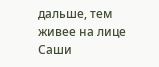дальше, тем живее на лице Саши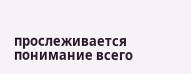прослеживается понимание всего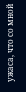ужаса, что со мной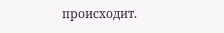происходит.